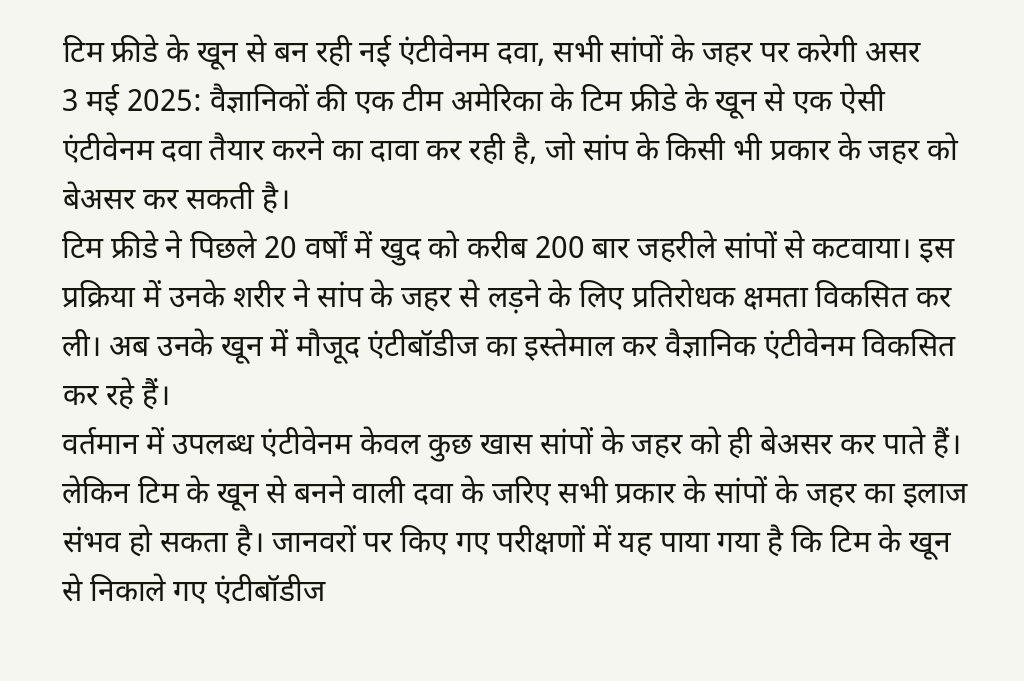टिम फ्रीडे के खून से बन रही नई एंटीवेनम दवा, सभी सांपों के जहर पर करेगी असर
3 मई 2025: वैज्ञानिकों की एक टीम अमेरिका के टिम फ्रीडे के खून से एक ऐसी एंटीवेनम दवा तैयार करने का दावा कर रही है, जो सांप के किसी भी प्रकार के जहर को बेअसर कर सकती है।
टिम फ्रीडे ने पिछले 20 वर्षों में खुद को करीब 200 बार जहरीले सांपों से कटवाया। इस प्रक्रिया में उनके शरीर ने सांप के जहर से लड़ने के लिए प्रतिरोधक क्षमता विकसित कर ली। अब उनके खून में मौजूद एंटीबॉडीज का इस्तेमाल कर वैज्ञानिक एंटीवेनम विकसित कर रहे हैं।
वर्तमान में उपलब्ध एंटीवेनम केवल कुछ खास सांपों के जहर को ही बेअसर कर पाते हैं। लेकिन टिम के खून से बनने वाली दवा के जरिए सभी प्रकार के सांपों के जहर का इलाज संभव हो सकता है। जानवरों पर किए गए परीक्षणों में यह पाया गया है कि टिम के खून से निकाले गए एंटीबॉडीज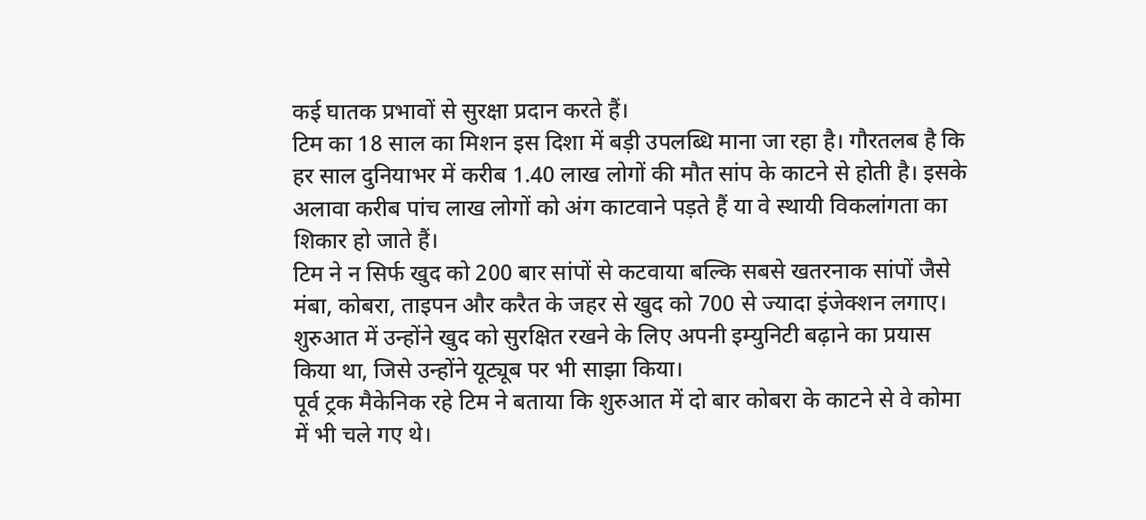कई घातक प्रभावों से सुरक्षा प्रदान करते हैं।
टिम का 18 साल का मिशन इस दिशा में बड़ी उपलब्धि माना जा रहा है। गौरतलब है कि हर साल दुनियाभर में करीब 1.40 लाख लोगों की मौत सांप के काटने से होती है। इसके अलावा करीब पांच लाख लोगों को अंग काटवाने पड़ते हैं या वे स्थायी विकलांगता का शिकार हो जाते हैं।
टिम ने न सिर्फ खुद को 200 बार सांपों से कटवाया बल्कि सबसे खतरनाक सांपों जैसे मंबा, कोबरा, ताइपन और करैत के जहर से खुद को 700 से ज्यादा इंजेक्शन लगाए। शुरुआत में उन्होंने खुद को सुरक्षित रखने के लिए अपनी इम्युनिटी बढ़ाने का प्रयास किया था, जिसे उन्होंने यूट्यूब पर भी साझा किया।
पूर्व ट्रक मैकेनिक रहे टिम ने बताया कि शुरुआत में दो बार कोबरा के काटने से वे कोमा में भी चले गए थे।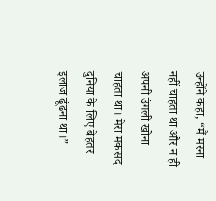उन्होंने कहा, “मैं मरना नहीं चाहता था और न ही अपनी उंगली खोना चाहता था। मेरा मकसद दुनिया के लिए बेहतर इलाज ढूंढना था।”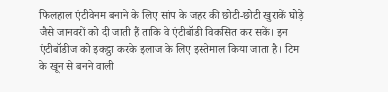फिलहाल एंटीवेनम बनाने के लिए सांप के जहर की छोटी-छोटी खुराकें घोड़े जैसे जानवरों को दी जाती हैं ताकि वे एंटीबॉडी विकसित कर सकें। इन एंटीबॉडीज को इकट्ठा करके इलाज के लिए इस्तेमाल किया जाता है। टिम के खून से बनने वाली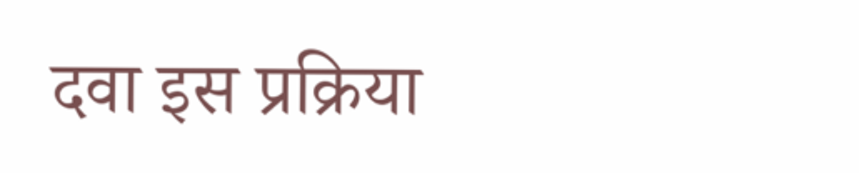दवा इस प्रक्रिया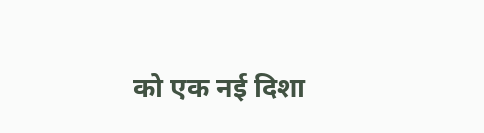को एक नई दिशा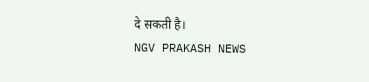दे सकती है।
NGV PRAKASH NEWS